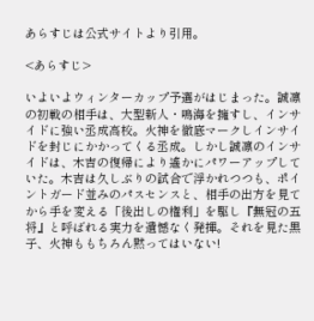あらすじは公式サイトより引用。

<あらすじ>

いよいよウィンターカップ予選がはじまった。誠凛の初戦の相手は、大型新人・鳴海を擁すし、インサイドに強い丞成高校。火神を徹底マークしインサイドを封じにかかってくる丞成。しかし誠凛のインサイドは、木吉の復帰により遙かにパワーアップしていた。木吉は久しぶりの試合で浮かれつつも、ポイントガード並みのパスセンスと、相手の出方を見てから手を変える「後出しの権利」を駆し『無冠の五将』と呼ばれる実力を遺憾なく発揮。それを見た黒子、火神ももちろん黙ってはいない!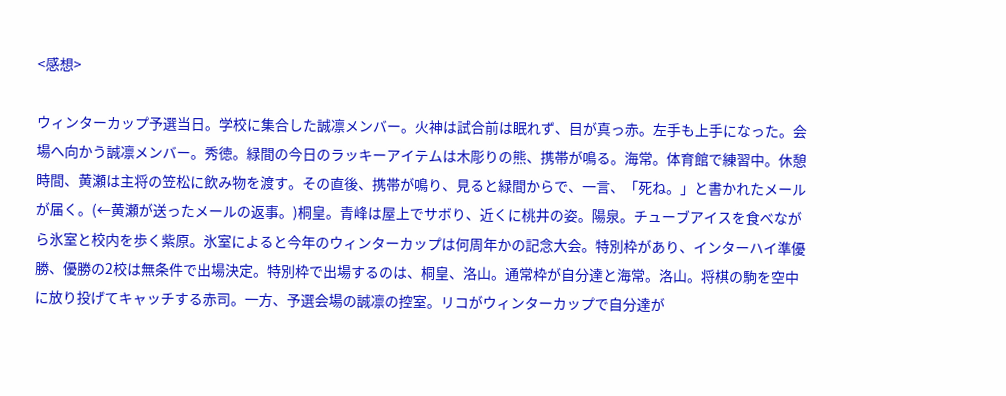<感想>

ウィンターカップ予選当日。学校に集合した誠凛メンバー。火神は試合前は眠れず、目が真っ赤。左手も上手になった。会場へ向かう誠凛メンバー。秀徳。緑間の今日のラッキーアイテムは木彫りの熊、携帯が鳴る。海常。体育館で練習中。休憩時間、黄瀬は主将の笠松に飲み物を渡す。その直後、携帯が鳴り、見ると緑間からで、一言、「死ね。」と書かれたメールが届く。(←黄瀬が送ったメールの返事。)桐皇。青峰は屋上でサボり、近くに桃井の姿。陽泉。チューブアイスを食べながら氷室と校内を歩く紫原。氷室によると今年のウィンターカップは何周年かの記念大会。特別枠があり、インターハイ準優勝、優勝の2校は無条件で出場決定。特別枠で出場するのは、桐皇、洛山。通常枠が自分達と海常。洛山。将棋の駒を空中に放り投げてキャッチする赤司。一方、予選会場の誠凛の控室。リコがウィンターカップで自分達が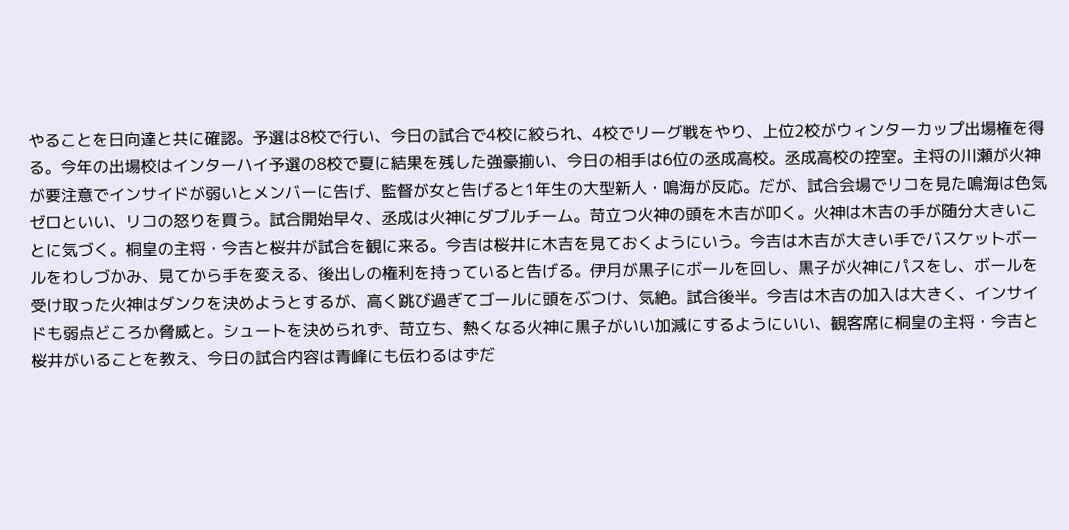やることを日向達と共に確認。予選は8校で行い、今日の試合で4校に絞られ、4校でリーグ戦をやり、上位2校がウィンターカップ出場権を得る。今年の出場校はインターハイ予選の8校で夏に結果を残した強豪揃い、今日の相手は6位の丞成高校。丞成高校の控室。主将の川瀬が火神が要注意でインサイドが弱いとメンバーに告げ、監督が女と告げると1年生の大型新人・鳴海が反応。だが、試合会場でリコを見た鳴海は色気ゼロといい、リコの怒りを買う。試合開始早々、丞成は火神にダブルチーム。苛立つ火神の頭を木吉が叩く。火神は木吉の手が随分大きいことに気づく。桐皇の主将・今吉と桜井が試合を観に来る。今吉は桜井に木吉を見ておくようにいう。今吉は木吉が大きい手でバスケットボールをわしづかみ、見てから手を変える、後出しの権利を持っていると告げる。伊月が黒子にボールを回し、黒子が火神にパスをし、ボールを受け取った火神はダンクを決めようとするが、高く跳び過ぎてゴールに頭をぶつけ、気絶。試合後半。今吉は木吉の加入は大きく、インサイドも弱点どころか脅威と。シュートを決められず、苛立ち、熱くなる火神に黒子がいい加減にするようにいい、観客席に桐皇の主将・今吉と桜井がいることを教え、今日の試合内容は青峰にも伝わるはずだ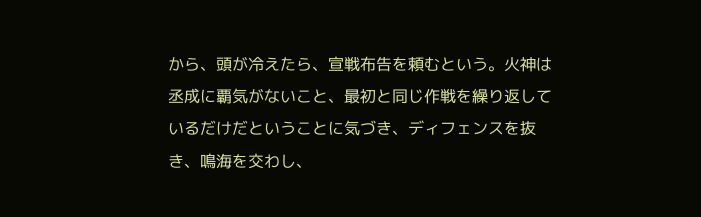から、頭が冷えたら、宣戦布告を頼むという。火神は丞成に覇気がないこと、最初と同じ作戦を繰り返しているだけだということに気づき、ディフェンスを抜き、鳴海を交わし、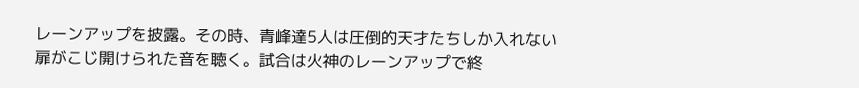レーンアップを披露。その時、青峰達5人は圧倒的天才たちしか入れない扉がこじ開けられた音を聴く。試合は火神のレーンアップで終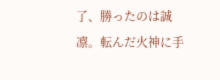了、勝ったのは誠凛。転んだ火神に手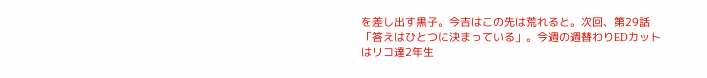を差し出す黒子。今吉はこの先は荒れると。次回、第29話「答えはひとつに決まっている」。今週の週替わりEDカットはリコ達2年生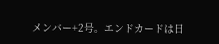メンバー+2号。エンドカードは日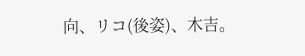向、リコ(後姿)、木吉。